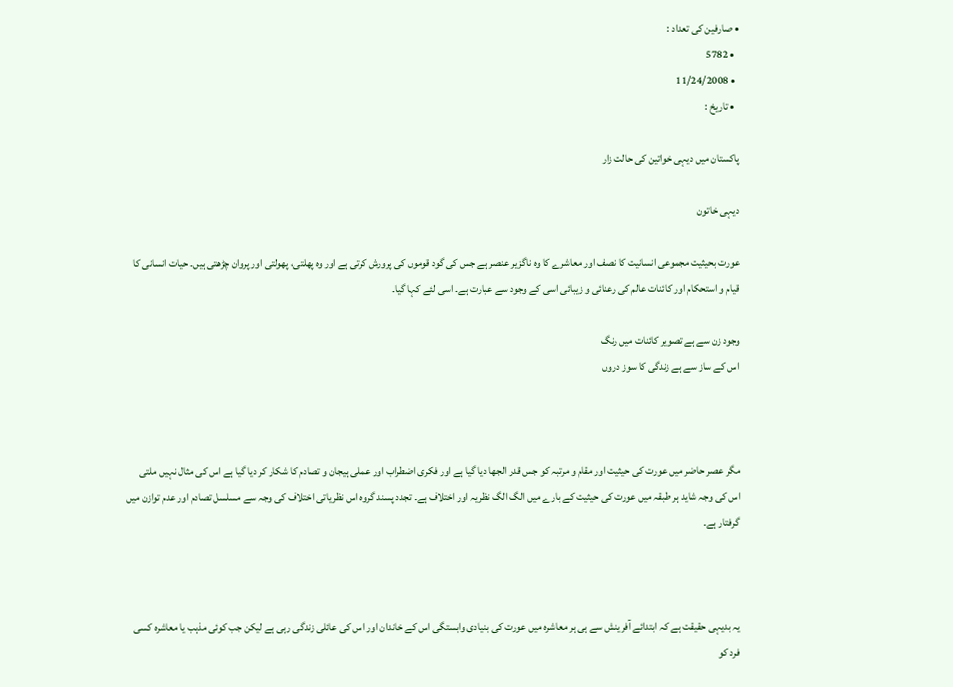• صارفین کی تعداد :
  • 5782
  • 11/24/2008
  • تاريخ :

پاکستان میں دیہی خواتین کی حالت زار

دیہی خاتون

عورت بحیثیت مجموعی انسانیت کا نصف اور معاشرے کا وہ ناگزیر عنصر ہے جس کی گود قوموں کی پرورش کرتی ہے اور وہ پھلتی، پھولتی اور پروان چڑھتی ہیں۔ حیات انسانی کا قیام و استحکام اور کائنات عالم کی رعنائی و زیبائی اسی کے وجود سے عبارت ہے۔ اسی لئے کہا گیا۔

وجود زن سے ہے تصویر کائنات میں رنگ
اس کے ساز سے ہے زندگی کا سوز دروں



مگر عصر حاضر میں عورت کی حیثیت اور مقام و مرتبہ کو جس قدر الجھا دیا گیا ہے اور فکری اضطراب اور عملی ہیجان و تصادم کا شکار کر دیا گیا ہے اس کی مثال نہیں ملتی اس کی وجہ شاید ہر طبقہ میں عورت کی حیثیت کے بارے میں الگ الگ نظریہ اور اختلاف ہے۔ تجدد پسند گروہ اس نظریاتی اختلاف کی وجہ سے مسلسل تصادم اور عدم توازن میں گرفتار ہے۔



یہ بدیہی حقیقت ہے کہ ابتدائے آفرینش سے ہی ہر معاشرہ میں عورت کی بنیادی وابستگی اس کے خاندان اور اس کی عائلی زندگی رہی ہے لیکن جب کوئی مذہب یا معاشرہ کسی فرد کو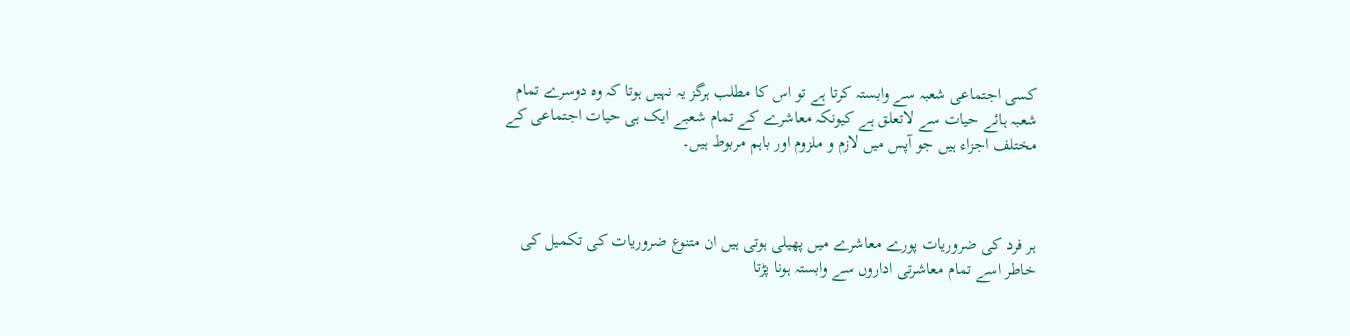کسی اجتماعی شعبہ سے وابستہ کرتا ہے تو اس کا مطلب ہرگز یہ نہیں ہوتا کہ وہ دوسرے تمام شعبہ ہائے حیات سے لاتعلق ہے کیونکہ معاشرے کے تمام شعبے ایک ہی حیات اجتماعی کے مختلف اجزاء ہیں جو آپس میں لازم و ملزوم اور باہم مربوط ہیں۔



ہر فرد کی ضروریات پورے معاشرے میں پھیلی ہوتی ہیں ان متنوع ضروریات کی تکمیل کی خاطر اسے تمام معاشرتی اداروں سے وابستہ ہونا پڑتا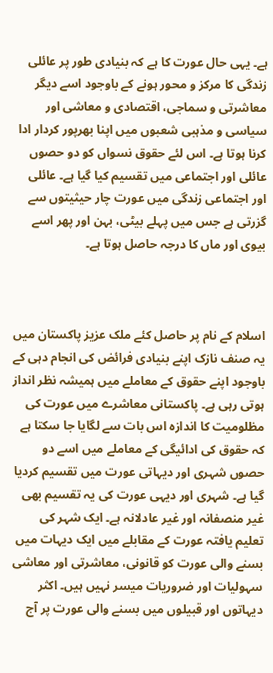ہے۔ یہی حال عورت کا ہے کہ بنیادی طور پر عائلی زندگی کا مرکز و محور ہونے کے باوجود اسے دیگر معاشرتی و سماجی، اقتصادی و معاشی اور سیاسی و مذہبی شعبوں میں اپنا بھرپور کردار ادا کرنا ہوتا ہے۔ اس لئے حقوق نسواں کو دو حصوں عائلی اور اجتماعی میں تقسیم کیا گیا ہے۔ عائلی اور اجتماعی زندگی میں عورت چار حیثیتوں سے گزرتی ہے جس میں پہلے بیٹی، بہن اور پھر اسے بیوی اور ماں کا درجہ حاصل ہوتا ہے۔



اسلام کے نام پر حاصل کئے ملک عزیز پاکستان میں یہ صنف نازک اپنے بنیادی فرائض کی انجام دہی کے باوجود اپنے حقوق کے معاملے میں ہمیشہ نظر انداز ہوتی رہی ہے۔ پاکستانی معاشرے میں عورت کی مظلومیت کا اندازہ اس بات سے لگایا جا سکتا ہے کہ حقوق کی ادائیگی کے معاملے میں اسے دو حصوں شہری اور دیہاتی عورت میں تقسیم کردیا گیا ہے۔ شہری اور دیہی عورت کی یہ تقسیم بھی غیر منصفانہ اور غیر عادلانہ ہے۔ ایک شہر کی تعلیم یافتہ عورت کے مقابلے میں ایک دیہات میں بسنے والی عورت کو قانونی، معاشرتی اور معاشی سہولیات اور ضروریات میسر نہیں ہیں۔ اکثر دیہاتوں اور قبیلوں میں بسنے والی عورت پر آج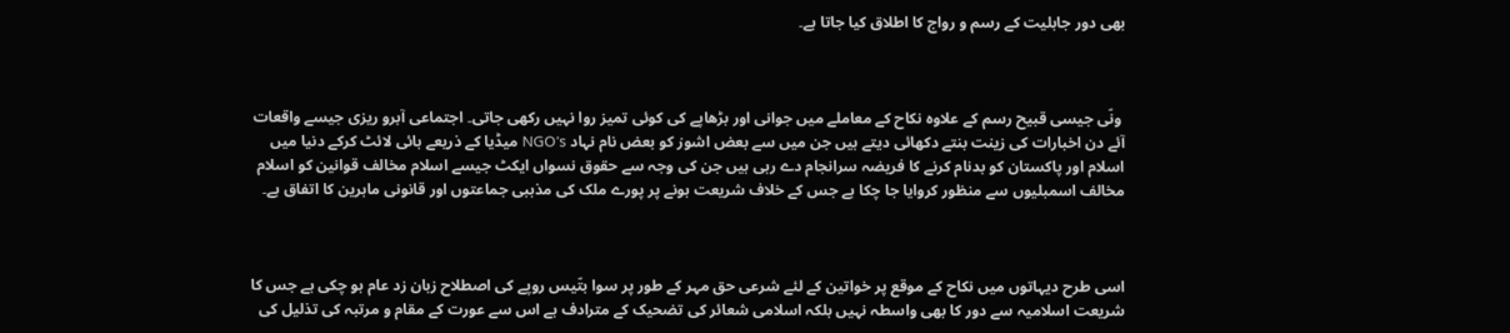بھی دور جاہلیت کے رسم و رواج کا اطلاق کیا جاتا ہے۔



 ونّی جیسی قبیح رسم کے علاوہ نکاح کے معاملے میں جوانی اور بڑھاپے کی کوئی تمیز روا نہیں رکھی جاتی۔ اجتماعی آبرو ریزی جیسے واقعات آئے دن اخبارات کی زینت بنتے دکھائی دیتے ہیں جن میں سے بعض اشوز کو بعض نام نہاد NGO's میڈیا کے ذریعے ہائی لائٹ کرکے دنیا میں اسلام اور پاکستان کو بدنام کرنے کا فریضہ سرانجام دے رہی ہیں جن کی وجہ سے حقوق نسواں ایکٹ جیسے اسلام مخالف قوانین کو اسلام مخالف اسمبلیوں سے منظور کروایا جا چکا ہے جس کے خلاف شریعت ہونے پر پورے ملک کی مذہبی جماعتوں اور قانونی ماہرین کا اتفاق ہے۔



اسی طرح دیہاتوں میں نکاح کے موقع پر خواتین کے لئے شرعی حق مہر کے طور پر سوا بتّیس روپے کی اصطلاح زبان زد عام ہو چکی ہے جس کا شریعت اسلامیہ سے دور کا بھی واسطہ نہیں بلکہ اسلامی شعائر کی تضحیک کے مترادف ہے اس سے عورت کے مقام و مرتبہ کی تذلیل کی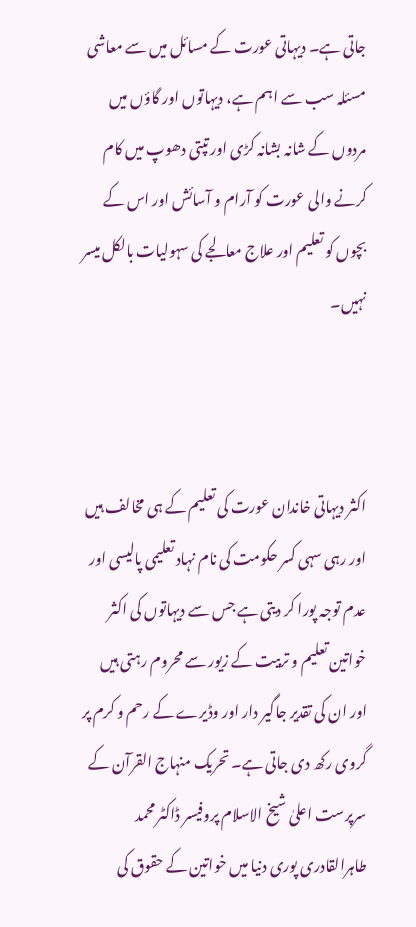جاتی ہے۔ دیہاتی عورت کے مسائل میں سے معاشی مسئلہ سب سے اہم ہے، دیہاتوں اور گاؤں میں مردوں کے شانہ بشانہ کڑی اور تپتی دھوپ میں کام کرنے والی عورت کو آرام و آسائش اور اس کے بچوں کو تعلیم اور علاج معالجے کی سہولیات بالکل میسر نہیں۔



اکثر دیہاتی خاندان عورت کی تعلیم کے ہی مخالف ہیں اور رہی سہی کسر حکومت کی نام نہاد تعلیمی پالیسی اور عدم توجہ پورا کر دیتی ہے جس سے دیہاتوں کی اکثر خواتین تعلیم و تربیت کے زیور سے محروم رہتی ہیں اور ان کی تقدیر جاگیر دار اور وڈیرے کے رحم و کرم پر گروی رکھ دی جاتی ہے۔ تحریک منہاج القرآن کے سرپرست اعلیٰ شیخ الاسلام پروفیسر ڈاکٹر محمد طاہرالقادری پوری دنیا میں خواتین کے حقوق کی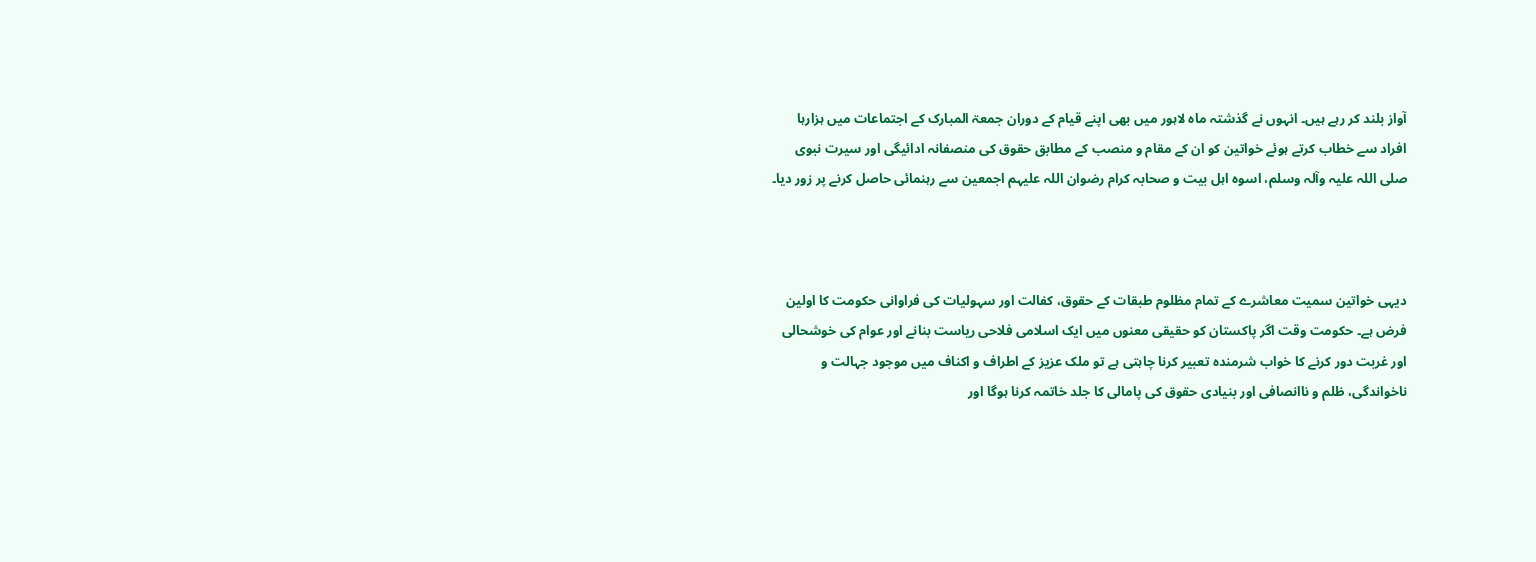آواز بلند کر رہے ہیں۔ انہوں نے گذشتہ ماہ لاہور میں بھی اپنے قیام کے دوران جمعۃ المبارک کے اجتماعات میں ہزارہا افراد سے خطاب کرتے ہوئے خواتین کو ان کے مقام و منصب کے مطابق حقوق کی منصفانہ ادائیگی اور سیرت نبوی صلی اللہ علیہ وآلہ وسلم، اسوہ اہل بیت و صحابہ کرام رضوان اللہ علیہم اجمعین سے رہنمائی حاصل کرنے پر زور دیا۔



دیہی خواتین سمیت معاشرے کے تمام مظلوم طبقات کے حقوق، کفالت اور سہولیات کی فراوانی حکومت کا اولین فرض ہے۔ حکومت وقت اگر پاکستان کو حقیقی معنوں میں ایک اسلامی فلاحی ریاست بنانے اور عوام کی خوشحالی اور غربت دور کرنے کا خواب شرمندہ تعبیر کرنا چاہتی ہے تو ملک عزیز کے اطراف و اکناف میں موجود جہالت و ناخواندگی، ظلم و ناانصافی اور بنیادی حقوق کی پامالی کا جلد خاتمہ کرنا ہوگا اور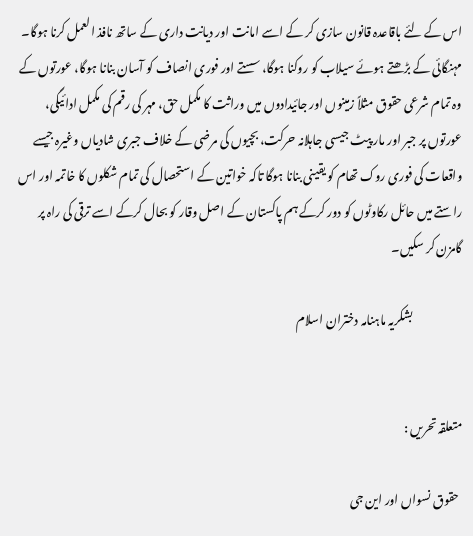اس کے لئے باقاعدہ قانون سازی کر کے اسے امانت اور دیانت داری کے ساتھ نافذ العمل کرنا ہوگا۔ مہنگائی کے بڑھتے ہوئے سیلاب کو روکنا ہوگا، سستے اور فوری انصاف کو آسان بنانا ہوگا، عورتوں کے وہ تمام شرعی حقوق مثلاً زمینوں اور جائیدادوں میں وراثت کا مکمل حق، مہر کی رقم کی مکمل ادائیگی، عورتوں پر جبر اور مار پیٹ جیسی جاہلانہ حرکت، بچیوں کی مرضی کے خلاف جبری شادیاں وغیرہ جیسے واقعات کی فوری روک تھام کو یقینی بنانا ہوگا تاکہ خواتین کے استحصال کی تمام شکلوں کا خاتمہ اور اس راستے میں حائل رکاوٹوں کو دور کرکے ہم پاکستان کے اصل وقار کو بحال کرکے اسے ترقی کی راہ پر گامزن کر سکیں۔

                     بشکریہ ماہنامہ دختران اسلام


متعلقہ تحریں :

 حقوق نسواں اور این جی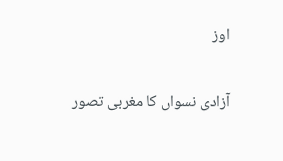اوز

آزادی نسواں کا مغربی تصور